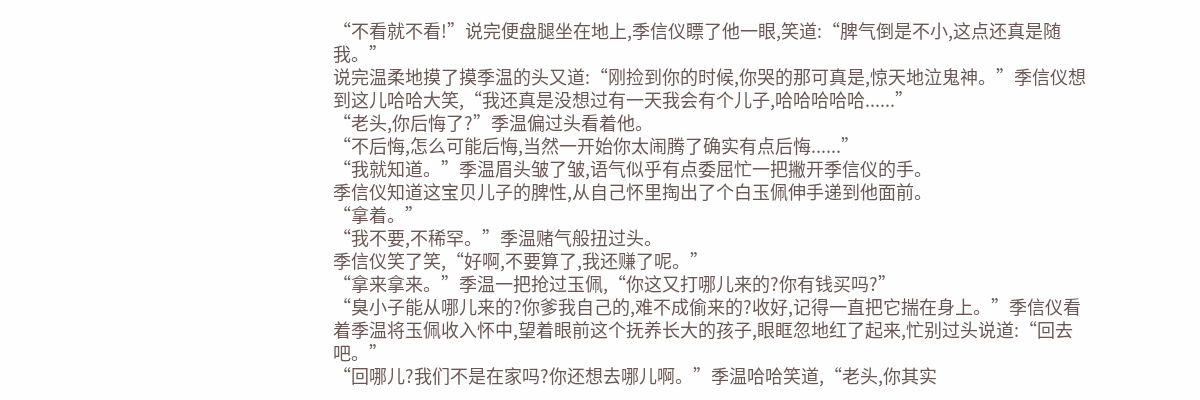“不看就不看!”说完便盘腿坐在地上,季信仪瞟了他一眼,笑道:“脾气倒是不小,这点还真是随我。”
说完温柔地摸了摸季温的头又道:“刚捡到你的时候,你哭的那可真是,惊天地泣鬼神。”季信仪想到这儿哈哈大笑,“我还真是没想过有一天我会有个儿子,哈哈哈哈哈......”
“老头,你后悔了?”季温偏过头看着他。
“不后悔,怎么可能后悔,当然一开始你太闹腾了确实有点后悔......”
“我就知道。”季温眉头皱了皱,语气似乎有点委屈忙一把撇开季信仪的手。
季信仪知道这宝贝儿子的脾性,从自己怀里掏出了个白玉佩伸手递到他面前。
“拿着。”
“我不要,不稀罕。”季温赌气般扭过头。
季信仪笑了笑,“好啊,不要算了,我还赚了呢。”
“拿来拿来。”季温一把抢过玉佩,“你这又打哪儿来的?你有钱买吗?”
“臭小子能从哪儿来的?你爹我自己的,难不成偷来的?收好,记得一直把它揣在身上。”季信仪看着季温将玉佩收入怀中,望着眼前这个抚养长大的孩子,眼眶忽地红了起来,忙别过头说道:“回去吧。”
“回哪儿?我们不是在家吗?你还想去哪儿啊。”季温哈哈笑道,“老头,你其实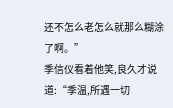还不怎么老怎么就那么糊涂了啊。”
季信仪看着他笑,良久才说道:“季温,所遇一切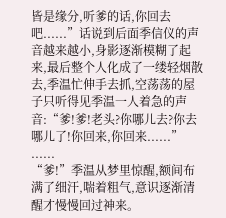皆是缘分,听爹的话,你回去吧......”话说到后面季信仪的声音越来越小,身影逐渐模糊了起来,最后整个人化成了一缕轻烟散去,季温忙伸手去抓,空荡荡的屋子只听得见季温一人着急的声音:“爹!爹!老头?你哪儿去?你去哪儿了!你回来,你回来......”
......
“爹!”季温从梦里惊醒,额间布满了细汗,喘着粗气,意识逐渐清醒才慢慢回过神来。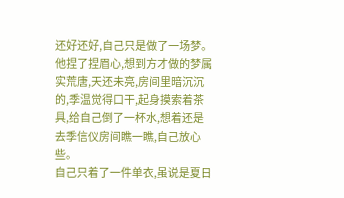还好还好,自己只是做了一场梦。
他捏了捏眉心,想到方才做的梦属实荒唐,天还未亮,房间里暗沉沉的,季温觉得口干,起身摸索着茶具,给自己倒了一杯水,想着还是去季信仪房间瞧一瞧,自己放心些。
自己只着了一件单衣,虽说是夏日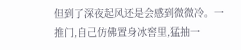但到了深夜起风还是会感到微微冷。一推门,自己仿佛置身冰窖里,猛抽一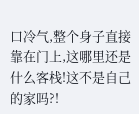口冷气,整个身子直接靠在门上,这哪里还是什么客栈!这不是自己的家吗?!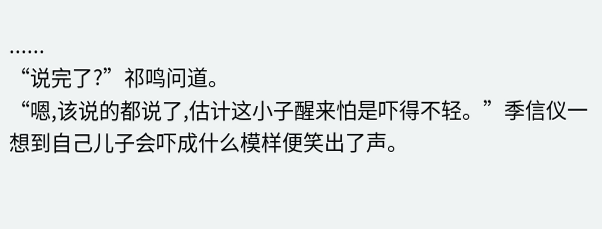......
“说完了?”祁鸣问道。
“嗯,该说的都说了,估计这小子醒来怕是吓得不轻。”季信仪一想到自己儿子会吓成什么模样便笑出了声。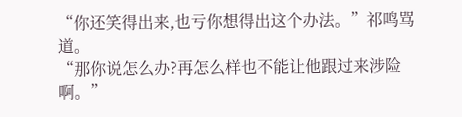“你还笑得出来,也亏你想得出这个办法。”祁鸣骂道。
“那你说怎么办?再怎么样也不能让他跟过来涉险啊。”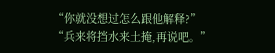“你就没想过怎么跟他解释?”
“兵来将挡水来土掩,再说吧。”